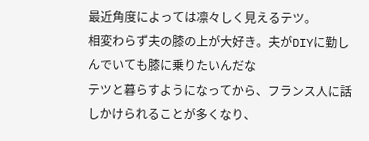最近角度によっては凛々しく見えるテツ。
相変わらず夫の膝の上が大好き。夫がDIYに勤しんでいても膝に乗りたいんだな
テツと暮らすようになってから、フランス人に話しかけられることが多くなり、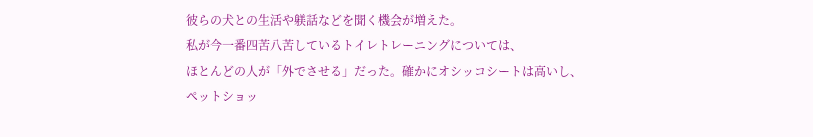彼らの犬との生活や躾話などを聞く機会が増えた。
私が今一番四苦八苦しているトイレトレーニングについては、
ほとんどの人が「外でさせる」だった。確かにオシッコシートは高いし、
ペットショッ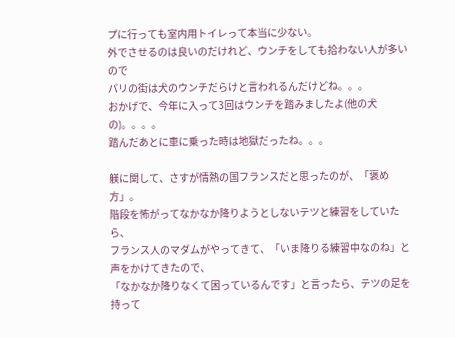プに行っても室内用トイレって本当に少ない。
外でさせるのは良いのだけれど、ウンチをしても拾わない人が多いので
パリの街は犬のウンチだらけと言われるんだけどね。。。
おかげで、今年に入って3回はウンチを踏みましたよ(他の犬の)。。。。
踏んだあとに車に乗った時は地獄だったね。。。

躾に関して、さすが情熱の国フランスだと思ったのが、「褒め方」。
階段を怖がってなかなか降りようとしないテツと練習をしていたら、
フランス人のマダムがやってきて、「いま降りる練習中なのね」と声をかけてきたので、
「なかなか降りなくて困っているんです」と言ったら、テツの足を持って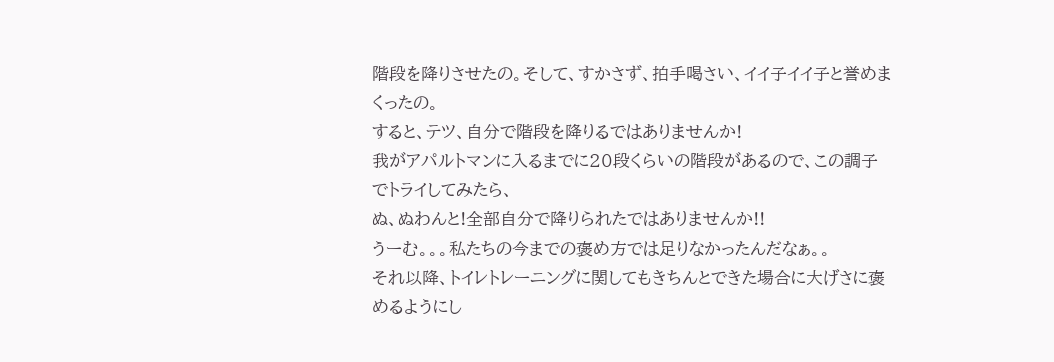階段を降りさせたの。そして、すかさず、拍手喝さい、イイ子イイ子と誉めまくったの。
すると、テツ、自分で階段を降りるではありませんか!
我がアパルトマンに入るまでに20段くらいの階段があるので、この調子でトライしてみたら、
ぬ、ぬわんと!全部自分で降りられたではありませんか!!
うーむ。。。私たちの今までの褒め方では足りなかったんだなぁ。。
それ以降、トイレトレーニングに関してもきちんとできた場合に大げさに褒めるようにし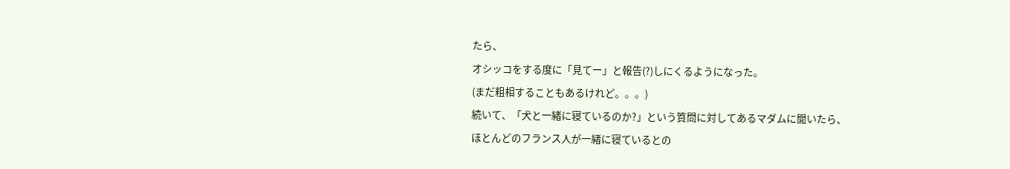たら、
オシッコをする度に「見てー」と報告(?)しにくるようになった。
(まだ粗相することもあるけれど。。。)
続いて、「犬と一緒に寝ているのか?」という質問に対してあるマダムに聞いたら、
ほとんどのフランス人が一緒に寝ているとの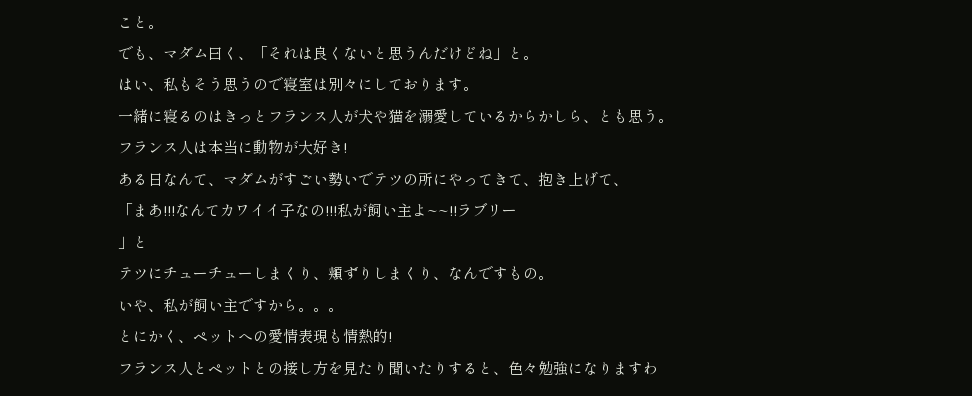こと。
でも、マダム曰く、「それは良くないと思うんだけどね」と。
はい、私もそう思うので寝室は別々にしております。
一緒に寝るのはきっとフランス人が犬や猫を溺愛しているからかしら、とも思う。
フランス人は本当に動物が大好き!
ある日なんて、マダムがすごい勢いでテツの所にやってきて、抱き上げて、
「まあ!!!なんてカワイイ子なの!!!私が飼い主よ~~!!ラブリー
」と
テツにチューチューしまくり、頬ずりしまくり、なんですもの。
いや、私が飼い主ですから。。。
とにかく、ペットへの愛情表現も情熱的!
フランス人とペットとの接し方を見たり聞いたりすると、色々勉強になりますわ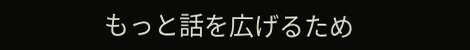もっと話を広げるため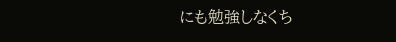にも勉強しなくち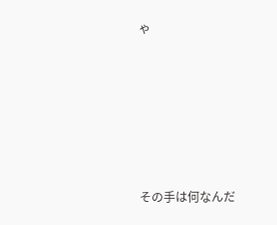ゃ








その手は何なんだ